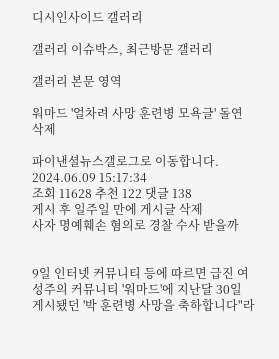디시인사이드 갤러리

갤러리 이슈박스, 최근방문 갤러리

갤러리 본문 영역

워마드 '얼차려 사망 훈련병 모욕글' 돌연 삭제

파이낸셜뉴스갤로그로 이동합니다. 2024.06.09 15:17:34
조회 11628 추천 122 댓글 138
게시 후 일주일 만에 게시글 삭제
사자 명예훼손 혐의로 경찰 수사 받을까


9일 인터넷 커뮤니티 등에 따르면 급진 여성주의 커뮤니티 '워마드'에 지난달 30일 게시됐던 '박 훈련병 사망을 축하합니다"라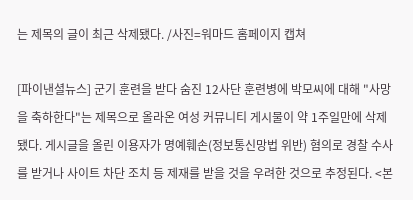는 제목의 글이 최근 삭제됐다. /사진=워마드 홈페이지 캡쳐

[파이낸셜뉴스] 군기 훈련을 받다 숨진 12사단 훈련병에 박모씨에 대해 "사망을 축하한다"는 제목으로 올라온 여성 커뮤니티 게시물이 약 1주일만에 삭제됐다. 게시글을 올린 이용자가 명예훼손(정보통신망법 위반) 혐의로 경찰 수사를 받거나 사이트 차단 조치 등 제재를 받을 것을 우려한 것으로 추정된다. <본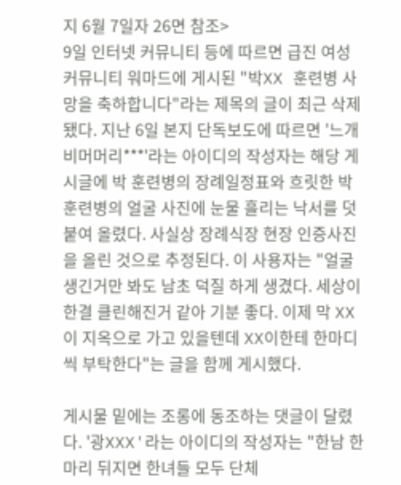지 6월 7일자 26면 참조>
9일 인터넷 커뮤니티 등에 따르면 급진 여성 커뮤니티 워마드에 게시된 "박XX 훈련병 사망을 축하합니다"라는 제목의 글이 최근 삭제됐다. 지난 6일 본지 단독보도에 따르면 '느개비머머리***'라는 아이디의 작성자는 해당 게시글에 박 훈련병의 장례일정표와 흐릿한 박 훈련병의 얼굴 사진에 눈물 흘리는 낙서를 덧붙여 올렸다. 사실상 장례식장 현장 인증사진을 올린 것으로 추정된다. 이 사용자는 "얼굴 생긴거만 봐도 남초 덕질 하게 생겼다. 세상이 한결 클린해진거 같아 기분 좋다. 이제 막 XX이 지옥으로 가고 있을텐데 XX이한테 한마디씩 부탁한다"는 글을 함께 게시했다.

게시물 밑에는 조롱에 동조하는 댓글이 달렸다. '광XXX'라는 아이디의 작성자는 "한남 한 마리 뒤지면 한녀들 모두 단체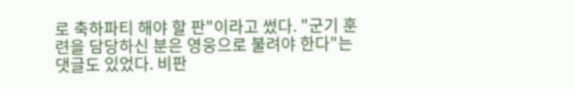로 축하파티 해야 할 판"이라고 썼다. "군기 훈련을 담당하신 분은 영웅으로 불려야 한다"는 댓글도 있었다. 비판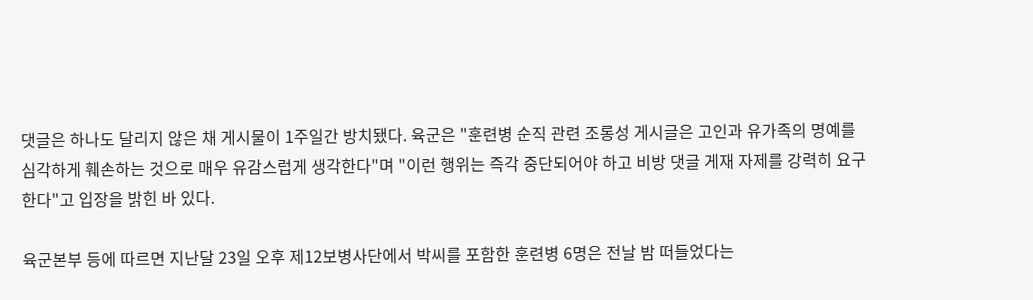댓글은 하나도 달리지 않은 채 게시물이 1주일간 방치됐다. 육군은 "훈련병 순직 관련 조롱성 게시글은 고인과 유가족의 명예를 심각하게 훼손하는 것으로 매우 유감스럽게 생각한다"며 "이런 행위는 즉각 중단되어야 하고 비방 댓글 게재 자제를 강력히 요구한다"고 입장을 밝힌 바 있다.

육군본부 등에 따르면 지난달 23일 오후 제12보병사단에서 박씨를 포함한 훈련병 6명은 전날 밤 떠들었다는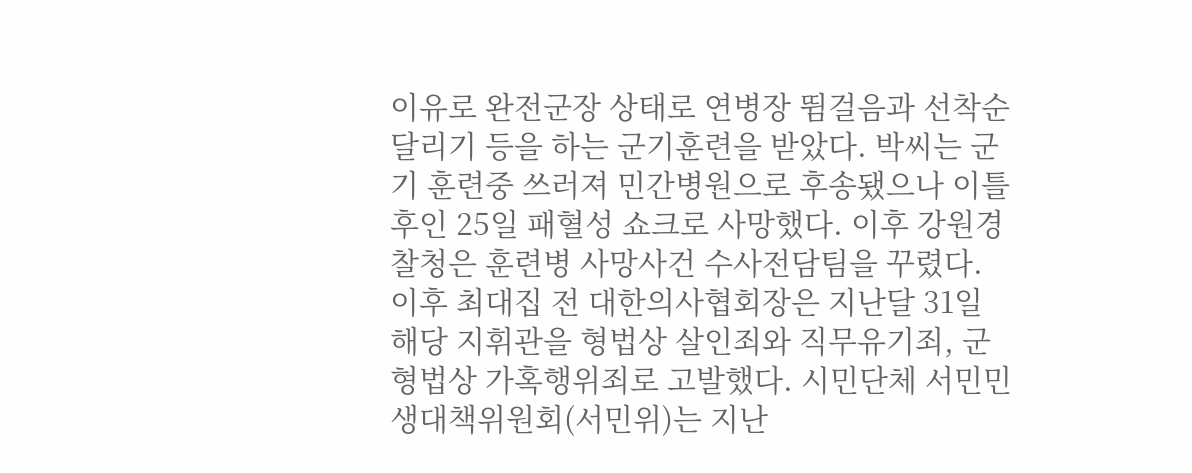이유로 완전군장 상태로 연병장 뜀걸음과 선착순 달리기 등을 하는 군기훈련을 받았다. 박씨는 군기 훈련중 쓰러져 민간병원으로 후송됐으나 이틀 후인 25일 패혈성 쇼크로 사망했다. 이후 강원경찰청은 훈련병 사망사건 수사전담팀을 꾸렸다. 이후 최대집 전 대한의사협회장은 지난달 31일 해당 지휘관을 형법상 살인죄와 직무유기죄, 군형법상 가혹행위죄로 고발했다. 시민단체 서민민생대책위원회(서민위)는 지난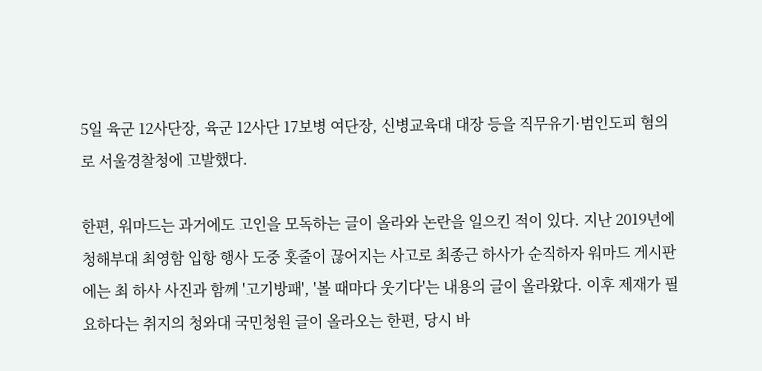5일 육군 12사단장, 육군 12사단 17보병 여단장, 신병교육대 대장 등을 직무유기·범인도피 혐의로 서울경찰청에 고발했다.

한편, 워마드는 과거에도 고인을 모독하는 글이 올라와 논란을 일으킨 적이 있다. 지난 2019년에 청해부대 최영함 입항 행사 도중 홋줄이 끊어지는 사고로 최종근 하사가 순직하자 워마드 게시판에는 최 하사 사진과 함께 '고기방패', '볼 때마다 웃기다'는 내용의 글이 올라왔다. 이후 제재가 필요하다는 취지의 청와대 국민청원 글이 올라오는 한편, 당시 바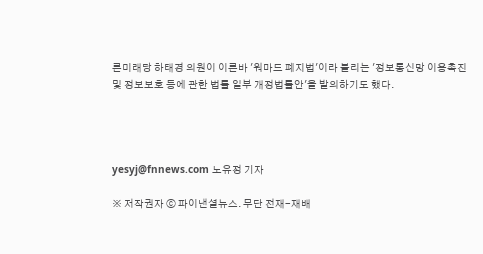른미래당 하태경 의원이 이른바 '워마드 폐지법'이라 불리는 '정보통신망 이용촉진 및 정보보호 등에 관한 법률 일부 개정법률안'을 발의하기도 했다.




yesyj@fnnews.com 노유정 기자

※ 저작권자 ⓒ 파이낸셜뉴스. 무단 전재-재배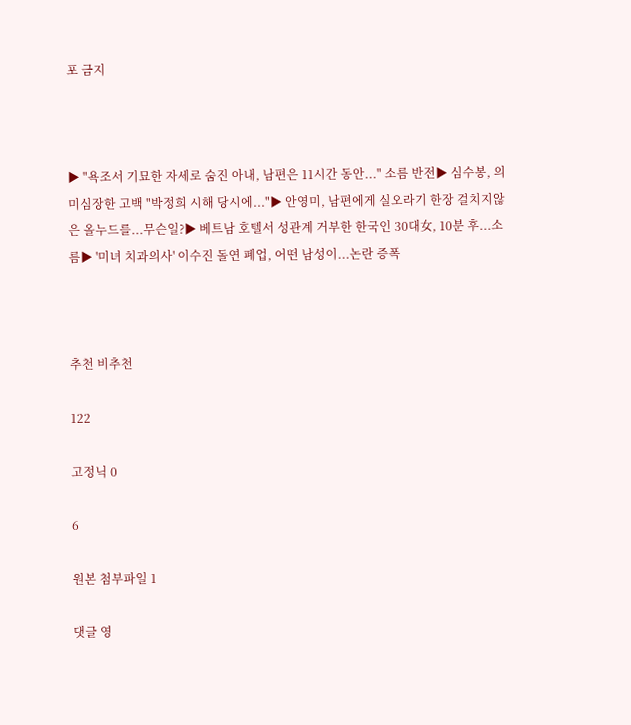포 금지



▶ "욕조서 기묘한 자세로 숨진 아내, 남편은 11시간 동안..." 소름 반전▶ 심수봉, 의미심장한 고백 "박정희 시해 당시에..."▶ 안영미, 남편에게 실오라기 한장 걸치지않은 올누드를...무슨일?▶ 베트남 호텔서 성관계 거부한 한국인 30대女, 10분 후...소름▶ '미녀 치과의사' 이수진 돌연 폐업, 어떤 남성이...논란 증폭



추천 비추천

122

고정닉 0

6

원본 첨부파일 1

댓글 영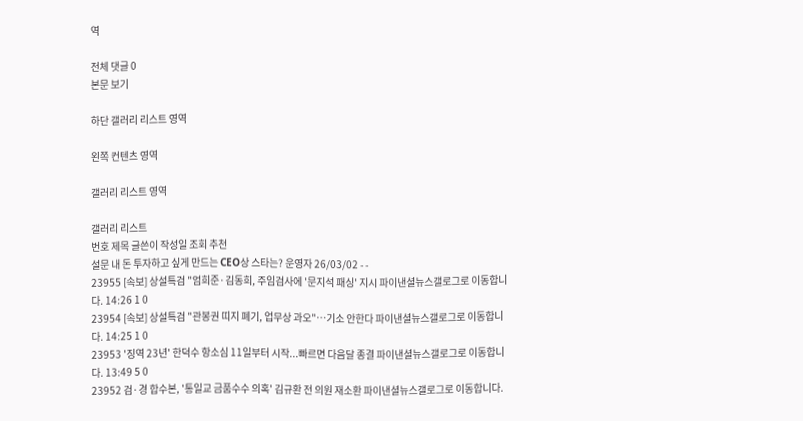역

전체 댓글 0
본문 보기

하단 갤러리 리스트 영역

왼쪽 컨텐츠 영역

갤러리 리스트 영역

갤러리 리스트
번호 제목 글쓴이 작성일 조회 추천
설문 내 돈 투자하고 싶게 만드는 CEO상 스타는? 운영자 26/03/02 - -
23955 [속보] 상설특검 "엄희준·김동희, 주임검사에 '문지석 패싱' 지시 파이낸셜뉴스갤로그로 이동합니다. 14:26 1 0
23954 [속보] 상설특검 "관봉권 띠지 폐기, 업무상 과오"…기소 안한다 파이낸셜뉴스갤로그로 이동합니다. 14:25 1 0
23953 '징역 23년' 한덕수 항소심 11일부터 시작...빠르면 다음달 종결 파이낸셜뉴스갤로그로 이동합니다. 13:49 5 0
23952 검·경 합수본, '통일교 금품수수 의혹' 김규환 전 의원 재소환 파이낸셜뉴스갤로그로 이동합니다.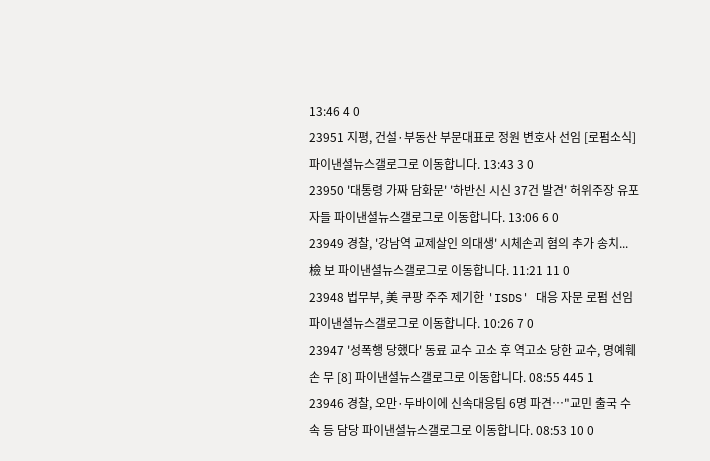13:46 4 0
23951 지평, 건설·부동산 부문대표로 정원 변호사 선임 [로펌소식] 파이낸셜뉴스갤로그로 이동합니다. 13:43 3 0
23950 '대통령 가짜 담화문' '하반신 시신 37건 발견' 허위주장 유포자들 파이낸셜뉴스갤로그로 이동합니다. 13:06 6 0
23949 경찰, '강남역 교제살인 의대생' 시체손괴 혐의 추가 송치...檢 보 파이낸셜뉴스갤로그로 이동합니다. 11:21 11 0
23948 법무부, 美 쿠팡 주주 제기한 'ISDS' 대응 자문 로펌 선임 파이낸셜뉴스갤로그로 이동합니다. 10:26 7 0
23947 '성폭행 당했다' 동료 교수 고소 후 역고소 당한 교수, 명예훼손 무 [8] 파이낸셜뉴스갤로그로 이동합니다. 08:55 445 1
23946 경찰, 오만·두바이에 신속대응팀 6명 파견…"교민 출국 수속 등 담당 파이낸셜뉴스갤로그로 이동합니다. 08:53 10 0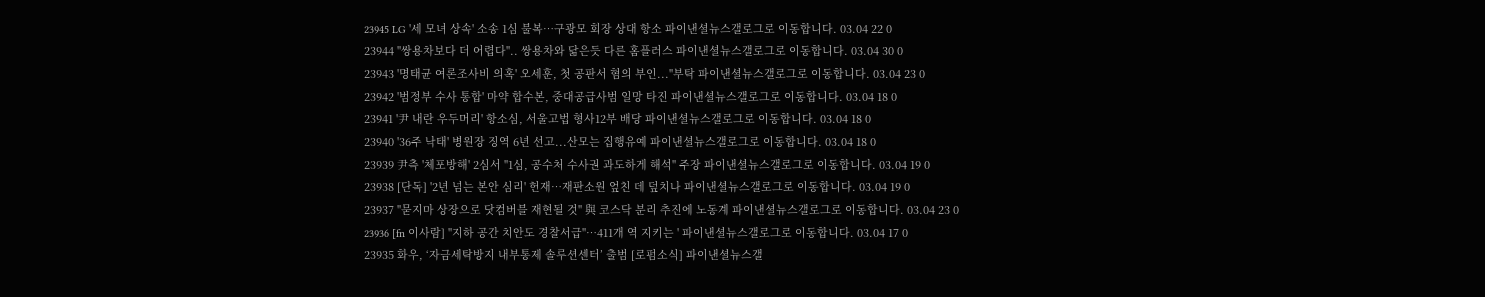23945 LG '세 모녀 상속' 소송 1심 불복…구광모 회장 상대 항소 파이낸셜뉴스갤로그로 이동합니다. 03.04 22 0
23944 "쌍용차보다 더 어렵다".. 쌍용차와 닮은듯 다른 홈플러스 파이낸셜뉴스갤로그로 이동합니다. 03.04 30 0
23943 '명태균 여론조사비 의혹' 오세훈, 첫 공판서 혐의 부인..."부탁 파이낸셜뉴스갤로그로 이동합니다. 03.04 23 0
23942 '범정부 수사 통합' 마약 합수본, 중대공급사범 일망 타진 파이낸셜뉴스갤로그로 이동합니다. 03.04 18 0
23941 '尹 내란 우두머리' 항소심, 서울고법 형사12부 배당 파이낸셜뉴스갤로그로 이동합니다. 03.04 18 0
23940 '36주 낙태' 병원장 징역 6년 선고...산모는 집행유예 파이낸셜뉴스갤로그로 이동합니다. 03.04 18 0
23939 尹측 '체포방해' 2심서 "1심, 공수처 수사권 과도하게 해석" 주장 파이낸셜뉴스갤로그로 이동합니다. 03.04 19 0
23938 [단독] '2년 넘는 본안 심리' 헌재…재판소원 엎친 데 덮치나 파이낸셜뉴스갤로그로 이동합니다. 03.04 19 0
23937 "묻지마 상장으로 닷컴버블 재현될 것" 與 코스닥 분리 추진에 노동계 파이낸셜뉴스갤로그로 이동합니다. 03.04 23 0
23936 [fn 이사람] "지하 공간 치안도 경찰서급"…411개 역 지키는 ' 파이낸셜뉴스갤로그로 이동합니다. 03.04 17 0
23935 화우, ‘자금세탁방지 내부통제 솔루션센터’ 출범 [로펌소식] 파이낸셜뉴스갤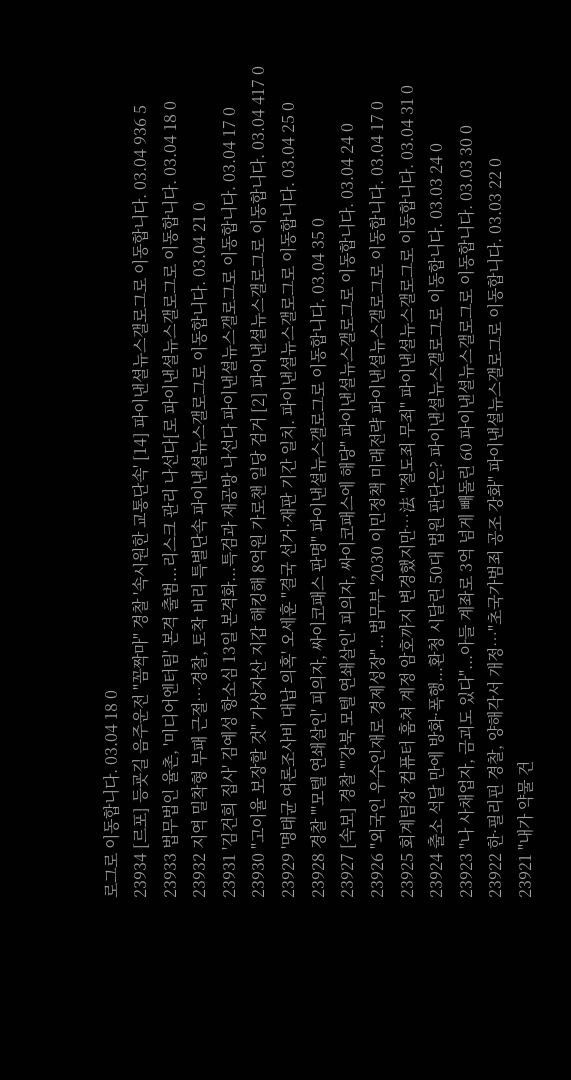로그로 이동합니다. 03.04 18 0
23934 [르포] 등굣길 음주운전 "꼼짝마" 경찰 '속시원한 교통단속' [14] 파이낸셜뉴스갤로그로 이동합니다. 03.04 936 5
23933 법무법인 율촌, '미디어엔터팀' 본격 출범...리스크 관리 나선다[로 파이낸셜뉴스갤로그로 이동합니다. 03.04 18 0
23932 지역 밀착형 부패 근절…경찰, 토착 비리 특별단속 파이낸셜뉴스갤로그로 이동합니다. 03.04 21 0
23931 '김건희 집사' 김예성 항소심 13일 본격화...특검과 재공방 나선다 파이낸셜뉴스갤로그로 이동합니다. 03.04 17 0
23930 "고이율 보장할 것" 가상자산 지갑 해킹해 8억원 가로챈 일당 검거 [2] 파이낸셜뉴스갤로그로 이동합니다. 03.04 417 0
23929 '명태균 여론조사비 대납 의혹' 오세훈 "결국 선거·재판 기간 일치. 파이낸셜뉴스갤로그로 이동합니다. 03.04 25 0
23928 경찰 "'모텔 연쇄살인' 피의자, 싸이코패스 판명" 파이낸셜뉴스갤로그로 이동합니다. 03.04 35 0
23927 [속보] 경찰 "'강북 모텔 연쇄살인' 피의자, 싸이코패스에 해당" 파이낸셜뉴스갤로그로 이동합니다. 03.04 24 0
23926 "외국인 우수인재로 경제성장"...법무부 '2030 이민정책 미래전략 파이낸셜뉴스갤로그로 이동합니다. 03.04 17 0
23925 회계팀장 컴퓨터 훔쳐 계정 암호까지 변경했지만…法 "절도죄 무죄" 파이낸셜뉴스갤로그로 이동합니다. 03.04 31 0
23924 출소 석달 만에 방화·폭행...환청 시달린 50대 법원 판단은? 파이낸셜뉴스갤로그로 이동합니다. 03.03 24 0
23923 "나 사채업자, 금괴도 있다"...아들 계좌로 3억 넘게 빼돌린 60 파이낸셜뉴스갤로그로 이동합니다. 03.03 30 0
23922 한·필리핀 경찰, 양해각서 개정…"초국가범죄 공조 강화" 파이낸셜뉴스갤로그로 이동합니다. 03.03 22 0
23921 "내가 약물 건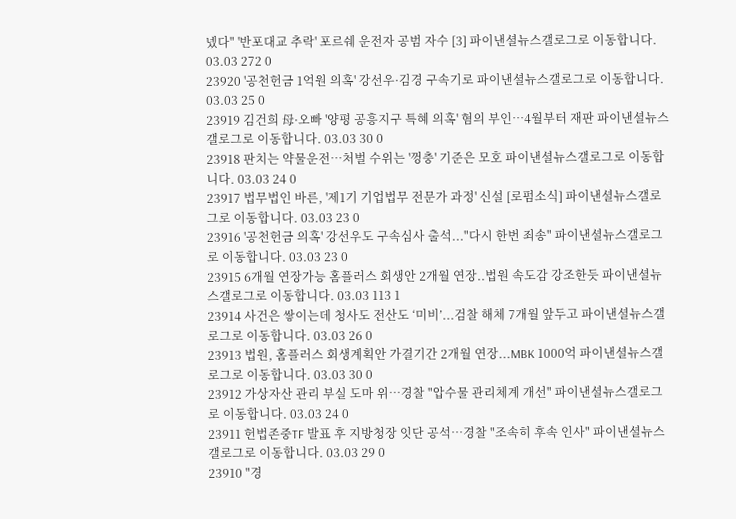넸다" '반포대교 추락' 포르쉐 운전자 공범 자수 [3] 파이낸셜뉴스갤로그로 이동합니다. 03.03 272 0
23920 '공천헌금 1억원 의혹' 강선우·김경 구속기로 파이낸셜뉴스갤로그로 이동합니다. 03.03 25 0
23919 김건희 母·오빠 '양평 공흥지구 특혜 의혹' 혐의 부인…4월부터 재판 파이낸셜뉴스갤로그로 이동합니다. 03.03 30 0
23918 판치는 약물운전…처벌 수위는 '껑충' 기준은 모호 파이낸셜뉴스갤로그로 이동합니다. 03.03 24 0
23917 법무법인 바른, '제1기 기업법무 전문가 과정' 신설 [로펌소식] 파이낸셜뉴스갤로그로 이동합니다. 03.03 23 0
23916 '공천헌금 의혹' 강선우도 구속심사 출석..."다시 한번 죄송" 파이낸셜뉴스갤로그로 이동합니다. 03.03 23 0
23915 6개월 연장가능 홈플러스 회생안 2개월 연장..법원 속도감 강조한듯 파이낸셜뉴스갤로그로 이동합니다. 03.03 113 1
23914 사건은 쌓이는데 청사도 전산도 ‘미비’...검찰 해체 7개월 앞두고 파이낸셜뉴스갤로그로 이동합니다. 03.03 26 0
23913 법원, 홈플러스 회생계획안 가결기간 2개월 연장...MBK 1000억 파이낸셜뉴스갤로그로 이동합니다. 03.03 30 0
23912 가상자산 관리 부실 도마 위…경찰 "압수물 관리체계 개선" 파이낸셜뉴스갤로그로 이동합니다. 03.03 24 0
23911 헌법존중TF 발표 후 지방청장 잇단 공석…경찰 "조속히 후속 인사" 파이낸셜뉴스갤로그로 이동합니다. 03.03 29 0
23910 "경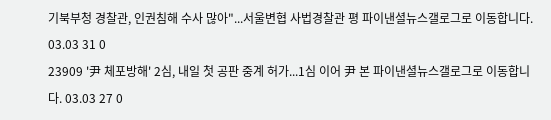기북부청 경찰관, 인권침해 수사 많아"...서울변협 사법경찰관 평 파이낸셜뉴스갤로그로 이동합니다. 03.03 31 0
23909 '尹 체포방해' 2심, 내일 첫 공판 중계 허가...1심 이어 尹 본 파이낸셜뉴스갤로그로 이동합니다. 03.03 27 0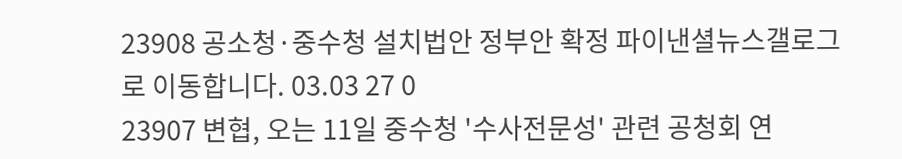23908 공소청·중수청 설치법안 정부안 확정 파이낸셜뉴스갤로그로 이동합니다. 03.03 27 0
23907 변협, 오는 11일 중수청 '수사전문성' 관련 공청회 연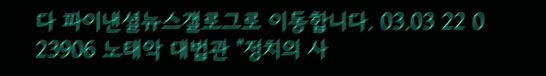다 파이낸셜뉴스갤로그로 이동합니다. 03.03 22 0
23906 노태악 대법관 "정치의 사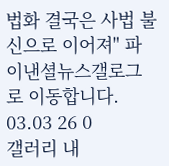법화 결국은 사법 불신으로 이어져" 파이낸셜뉴스갤로그로 이동합니다. 03.03 26 0
갤러리 내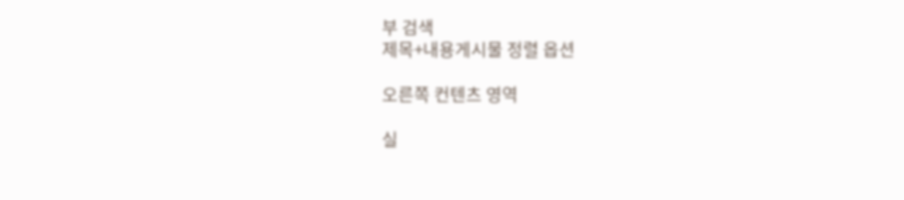부 검색
제목+내용게시물 정렬 옵션

오른쪽 컨텐츠 영역

실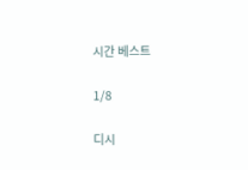시간 베스트

1/8

디시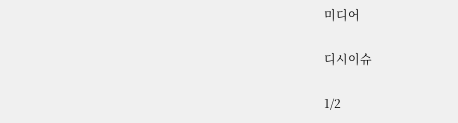미디어

디시이슈

1/2